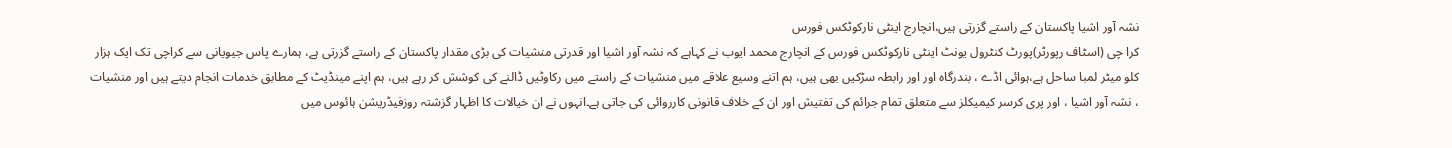نشہ آور اشیا پاکستان کے راستے گزرتی ہیں،انچارج اینٹی نارکوٹکس فورس
کرا چی (اسٹاف رپورٹر)پورٹ کنٹرول یونٹ اینٹی نارکوٹکس فورس کے انچارج محمد ایوب نے کہاہے کہ نشہ آور اشیا اور قدرتی منشیات کی بڑی مقدار پاکستان کے راستے گزرتی ہے، ہمارے پاس جیویانی سے کراچی تک ایک ہزار کلو میٹر لمبا ساحل ہے،ہوائی اڈے ، بندرگاہ اور اور رابطہ سڑکیں بھی ہیں، ہم اتنے وسیع علاقے میں منشیات کے راستے میں رکاوٹیں ڈالنے کی کوشش کر رہے ہیں، ہم اپنے مینڈیٹ کے مطابق خدمات انجام دیتے ہیں اور منشیات ، نشہ آور اشیا ، اور پری کرسر کیمیکلز سے متعلق تمام جرائم کی تفتیش اور ان کے خلاف قانونی کارروائی کی جاتی ہے۔انہوں نے ان خیالات کا اظہار گزشتہ روزفیڈریشن ہائوس میں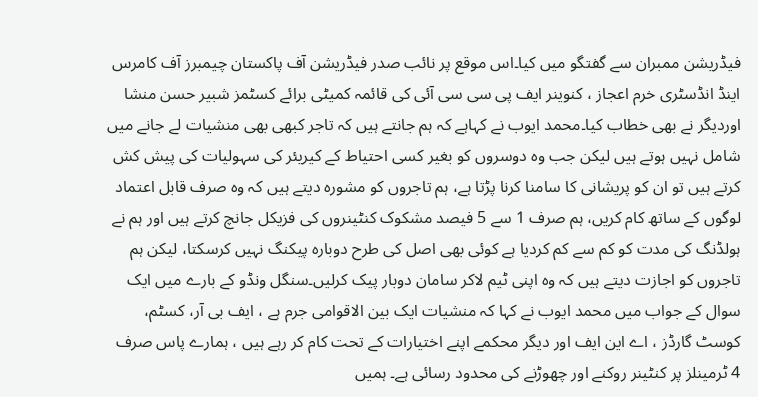فیڈریشن ممبران سے گفتگو میں کیا۔اس موقع پر نائب صدر فیڈریشن آف پاکستان چیمبرز آف کامرس اینڈ انڈسٹری خرم اعجاز ، کنوینر ایف پی سی سی آئی کی قائمہ کمیٹی برائے کسٹمز شبیر حسن منشا اوردیگر نے بھی خطاب کیا۔محمد ایوب نے کہاہے کہ ہم جانتے ہیں کہ تاجر کبھی بھی منشیات لے جانے میں شامل نہیں ہوتے ہیں لیکن جب وہ دوسروں کو بغیر کسی احتیاط کے کیریئر کی سہولیات کی پیش کش کرتے ہیں تو ان کو پریشانی کا سامنا کرنا پڑتا ہے، ہم تاجروں کو مشورہ دیتے ہیں کہ وہ صرف قابل اعتماد لوگوں کے ساتھ کام کریں، ہم صرف 1 سے 5 فیصد مشکوک کنٹینروں کی فزیکل جانچ کرتے ہیں اور ہم نے ہولڈنگ کی مدت کو کم سے کم کردیا ہے کوئی بھی اصل کی طرح دوبارہ پیکنگ نہیں کرسکتا، لیکن ہم تاجروں کو اجازت دیتے ہیں کہ وہ اپنی ٹیم لاکر سامان دوبار پیک کرلیں۔سنگل ونڈو کے بارے میں ایک سوال کے جواب میں محمد ایوب نے کہا کہ منشیات ایک بین الاقوامی جرم ہے ، ایف بی آر، کسٹم، کوسٹ گارڈز ، اے این ایف اور دیگر محکمے اپنے اختیارات کے تحت کام کر رہے ہیں ، ہمارے پاس صرف 4 ٹرمینلز پر کنٹینر روکنے اور چھوڑنے کی محدود رسائی ہے۔ ہمیں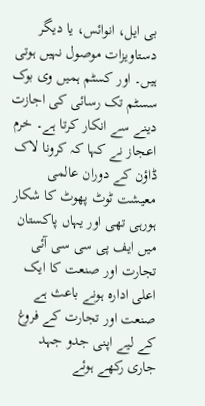بی ایل، انوائس، یا دیگر دستاویزات موصول نہیں ہوتی ہیں۔ اور کسٹم ہمیں وی بوک سسٹم تک رسائی کی اجازت دینے سے انکار کرتا ہے۔ خرم اعجاز نے کہا کہ کرونا لاک ڈاؤن کے دوران عالمی معیشت ٹوٹ پھوٹ کا شکار ہورہی تھی اور یہاں پاکستان میں ایف پی سی سی آئی تجارت اور صنعت کا ایک اعلی ادارہ ہونے باعث ہے صنعت اور تجارت کے فروغ کے لیے اپنی جدو جہد جاری رکھے ہوئے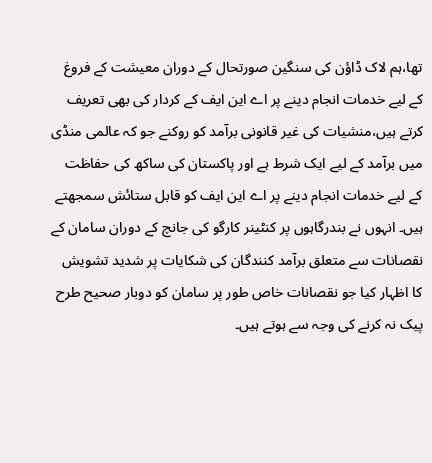تھا،ہم لاک ڈاؤن کی سنگین صورتحال کے دوران معیشت کے فروغ کے لیے خدمات انجام دینے پر اے این ایف کے کردار کی بھی تعریف کرتے ہیں،منشیات کی غیر قانونی برآمد کو روکنے جو کہ عالمی منڈی میں برآمد کے لیے ایک شرط ہے اور پاکستان کی ساکھ کی حفاظت کے لیے خدمات انجام دینے پر اے این ایف کو قابل ستائش سمجھتے ہیں۔ انہوں نے بندرگاہوں پر کنٹینر کارگو کی جانچ کے دوران سامان کے نقصانات سے متعلق برآمد کنندگان کی شکایات پر شدید تشویش کا اظہار کیا جو نقصانات خاص طور پر سامان کو دوبار صحیح طرح پیک نہ کرنے کی وجہ سے ہوتے ہیں۔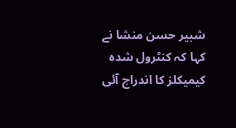شبیر حسن منشا نے کہا کہ کنٹرول شدہ کیمیکلز کا اندراج آئی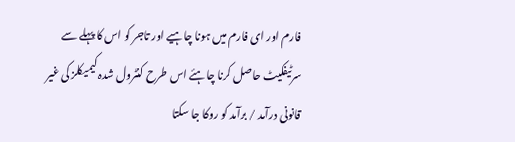فارم اور ای فارم میں ہونا چاہیے اور تاجر کو اس کا پہلے سے سرٹیفکیٹ حاصل کرنا چاہئے اس طرح کنٹرول شدہ کیمیکلز کی غیر قانونی درآمد / برآمد کو روکا جا سکتا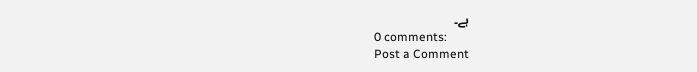ہے۔
0 comments:
Post a Comment